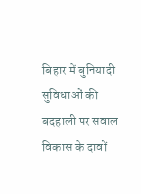बिहार में बुनियादी सुविधाओं की बदहाली पर सवाल
विकास के दावों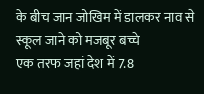के बीच जान जोखिम में डालकर नाव से स्कूल जाने को मजबूर बच्चे
एक तरफ जहां देश में 7.8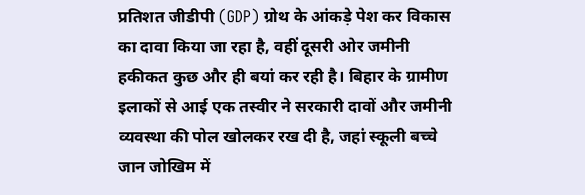प्रतिशत जीडीपी (GDP) ग्रोथ के आंकड़े पेश कर विकास का दावा किया जा रहा है, वहीं दूसरी ओर जमीनी हकीकत कुछ और ही बयां कर रही है। बिहार के ग्रामीण इलाकों से आई एक तस्वीर ने सरकारी दावों और जमीनी व्यवस्था की पोल खोलकर रख दी है, जहां स्कूली बच्चे जान जोखिम में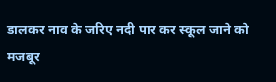डालकर नाव के जरिए नदी पार कर स्कूल जाने को मजबूर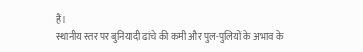हैं।
स्थानीय स्तर पर बुनियादी ढांचे की कमी और पुल-पुलियों के अभाव के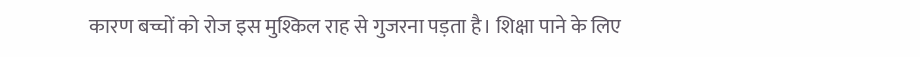कारण बच्चों को रोज इस मुश्किल राह से गुजरना पड़ता है। शिक्षा पाने के लिए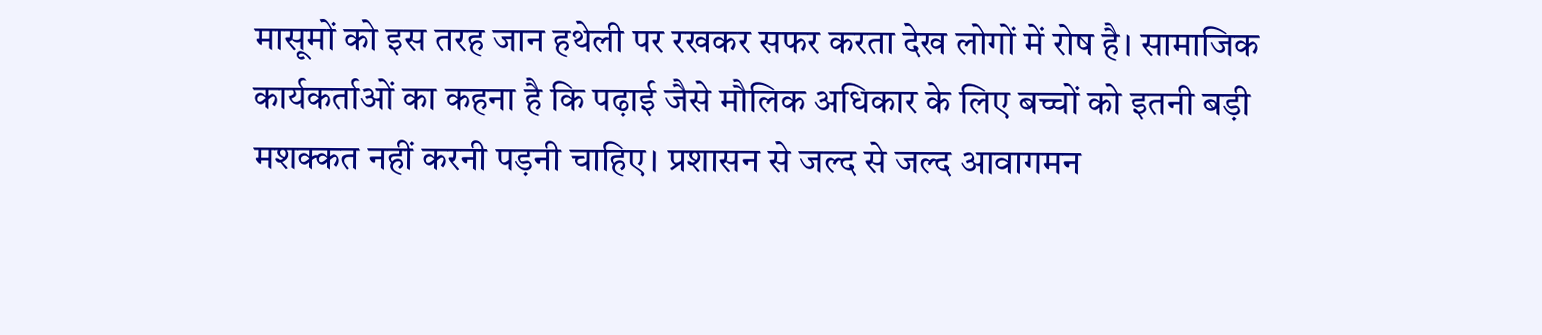मासूमों को इस तरह जान हथेली पर रखकर सफर करता देख लोगों में रोष है। सामाजिक कार्यकर्ताओं का कहना है कि पढ़ाई जैसे मौलिक अधिकार के लिए बच्चों को इतनी बड़ी मशक्कत नहीं करनी पड़नी चाहिए। प्रशासन से जल्द से जल्द आवागमन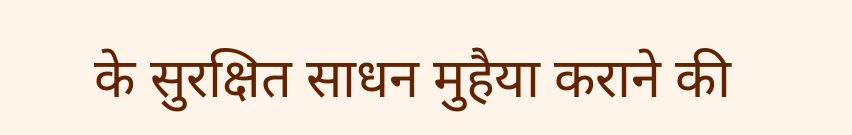के सुरक्षित साधन मुहैया कराने की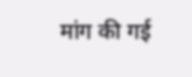मांग की गई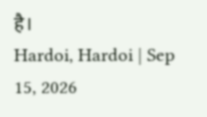है।
Hardoi, Hardoi | Sep 15, 2026